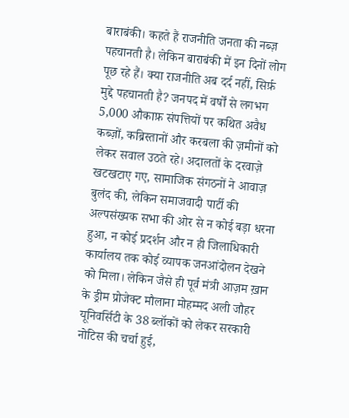बाराबंकी। कहते हैं राजनीति जनता की नब्ज़ पहचानती है। लेकिन बाराबंकी में इन दिनों लोग पूछ रहे हैं। क्या राजनीति अब दर्द नहीं, सिर्फ़ मुद्दे पहचानती है? जनपद में वर्षों से लगभग 5,000 औकाफ़ संपत्तियों पर कथित अवैध कब्ज़ों, कब्रिस्तानों और करबला की ज़मीनों को लेकर सवाल उठते रहे। अदालतों के दरवाज़े खटखटाए गए, सामाजिक संगठनों ने आवाज़ बुलंद की, लेकिन समाजवादी पार्टी की अल्पसंख्यक सभा की ओर से न कोई बड़ा धरना हुआ, न कोई प्रदर्शन और न ही जिलाधिकारी कार्यालय तक कोई व्यापक जनआंदोलन देखने को मिला। लेकिन जैसे ही पूर्व मंत्री आज़म ख़ान के ड्रीम प्रोजेक्ट मौलाना मोहम्मद अली जौहर यूनिवर्सिटी के 38 ब्लॉकों को लेकर सरकारी नोटिस की चर्चा हुई,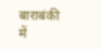बाराबंकी में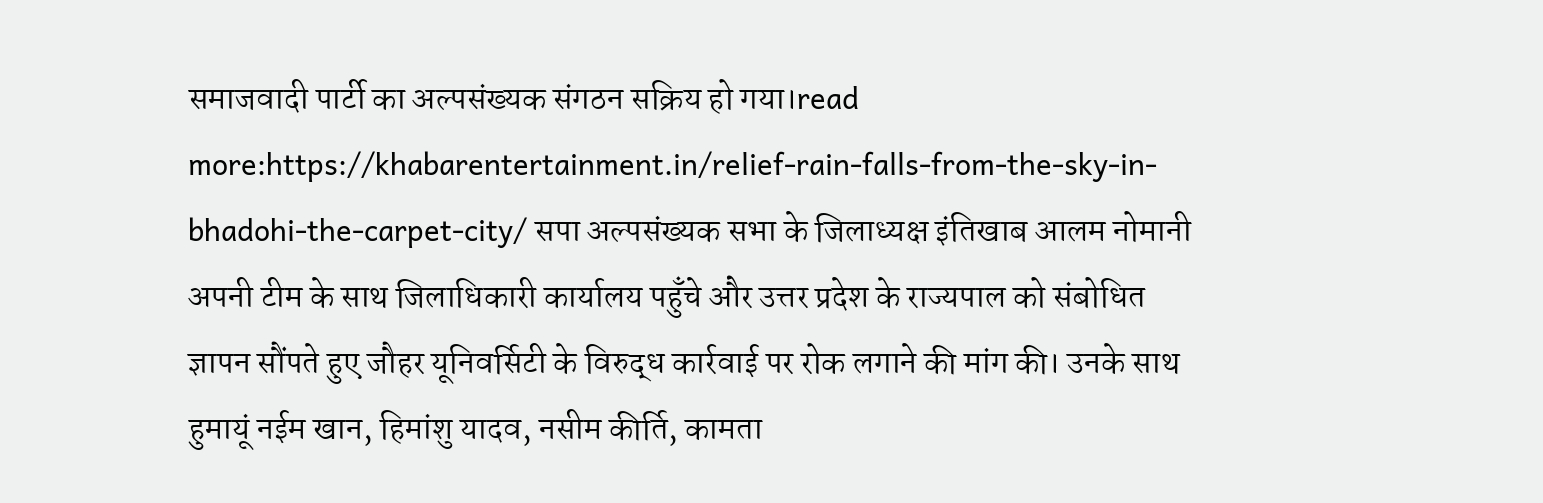समाजवादी पार्टी का अल्पसंख्यक संगठन सक्रिय हो गया।read more:https://khabarentertainment.in/relief-rain-falls-from-the-sky-in-bhadohi-the-carpet-city/ सपा अल्पसंख्यक सभा के जिलाध्यक्ष इंतिखाब आलम नोमानी अपनी टीम के साथ जिलाधिकारी कार्यालय पहुँचे और उत्तर प्रदेश के राज्यपाल को संबोधित ज्ञापन सौंपते हुए जौहर यूनिवर्सिटी के विरुद्ध कार्रवाई पर रोक लगाने की मांग की। उनके साथ हुमायूं नईम खान, हिमांशु यादव, नसीम कीर्ति, कामता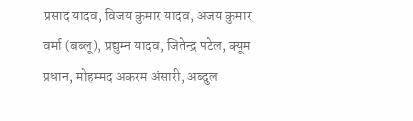प्रसाद यादव, विजय कुमार यादव, अजय कुमार वर्मा (बब्लू), प्रद्युम्न यादव, जितेन्द्र पटेल, क्यूम प्रधान, मोहम्मद अकरम अंसारी, अब्दुल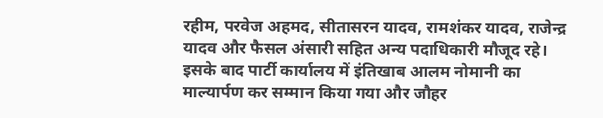रहीम, परवेज अहमद, सीतासरन यादव, रामशंकर यादव, राजेन्द्र यादव और फैसल अंसारी सहित अन्य पदाधिकारी मौजूद रहे। इसके बाद पार्टी कार्यालय में इंतिखाब आलम नोमानी का माल्यार्पण कर सम्मान किया गया और जौहर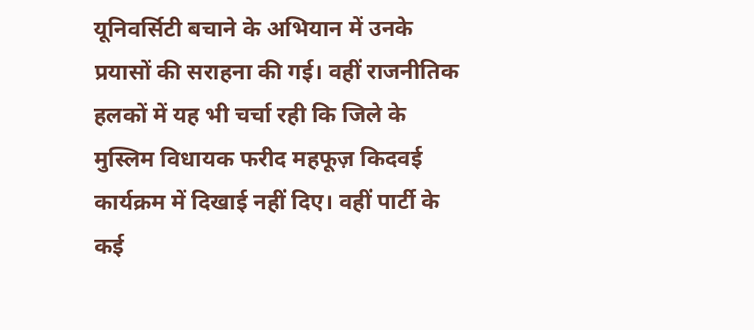यूनिवर्सिटी बचाने के अभियान में उनके प्रयासों की सराहना की गई। वहीं राजनीतिक हलकों में यह भी चर्चा रही कि जिले के मुस्लिम विधायक फरीद महफूज़ किदवई कार्यक्रम में दिखाई नहीं दिए। वहीं पार्टी के कई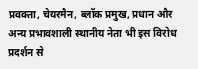प्रवक्ता, चेयरमैन, ब्लॉक प्रमुख, प्रधान और अन्य प्रभावशाली स्थानीय नेता भी इस विरोध प्रदर्शन से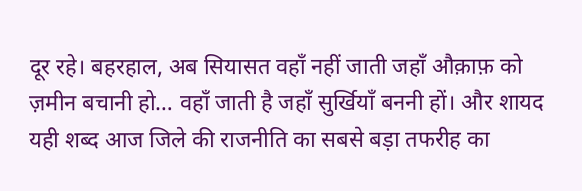दूर रहे। बहरहाल, अब सियासत वहाँ नहीं जाती जहाँ औक़ाफ़ को ज़मीन बचानी हो… वहाँ जाती है जहाँ सुर्खियाँ बननी हों। और शायद यही शब्द आज जिले की राजनीति का सबसे बड़ा तफरीह का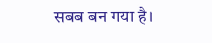सबब बन गया है।